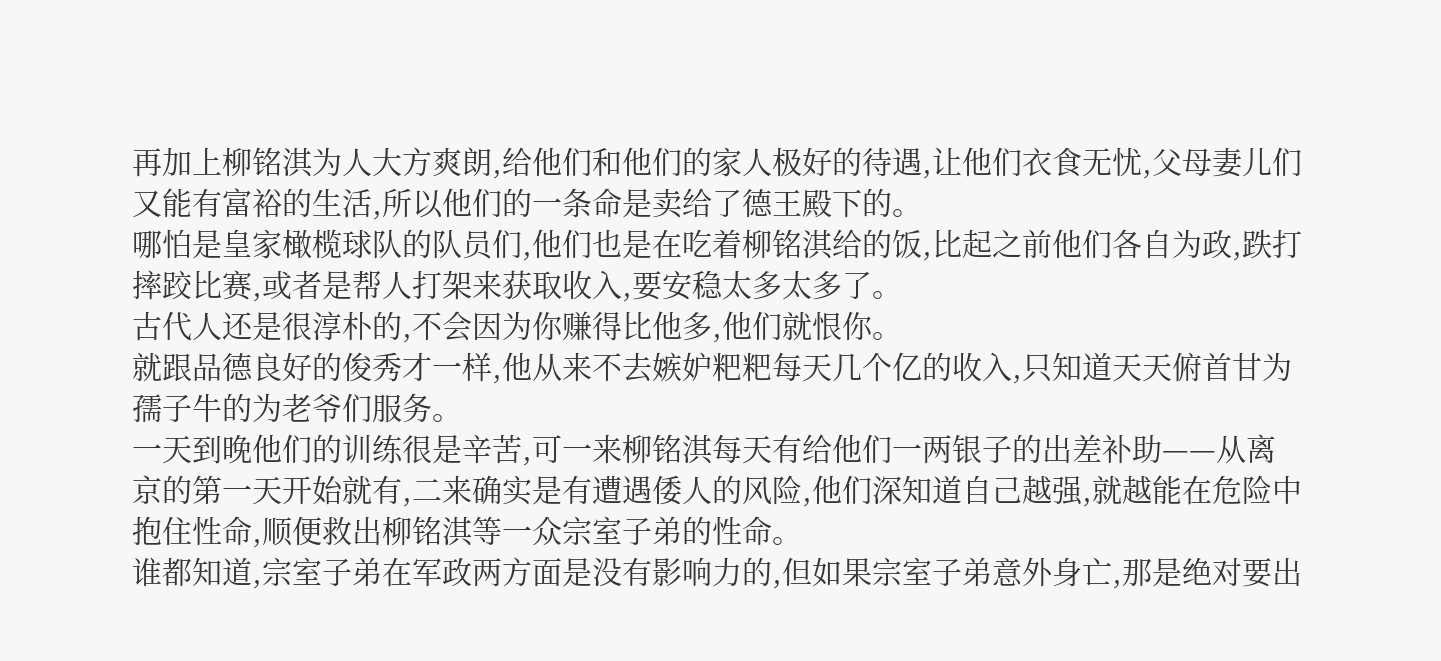再加上柳铭淇为人大方爽朗,给他们和他们的家人极好的待遇,让他们衣食无忧,父母妻儿们又能有富裕的生活,所以他们的一条命是卖给了德王殿下的。
哪怕是皇家橄榄球队的队员们,他们也是在吃着柳铭淇给的饭,比起之前他们各自为政,跌打摔跤比赛,或者是帮人打架来获取收入,要安稳太多太多了。
古代人还是很淳朴的,不会因为你赚得比他多,他们就恨你。
就跟品德良好的俊秀才一样,他从来不去嫉妒粑粑每天几个亿的收入,只知道天天俯首甘为孺子牛的为老爷们服务。
一天到晚他们的训练很是辛苦,可一来柳铭淇每天有给他们一两银子的出差补助——从离京的第一天开始就有,二来确实是有遭遇倭人的风险,他们深知道自己越强,就越能在危险中抱住性命,顺便救出柳铭淇等一众宗室子弟的性命。
谁都知道,宗室子弟在军政两方面是没有影响力的,但如果宗室子弟意外身亡,那是绝对要出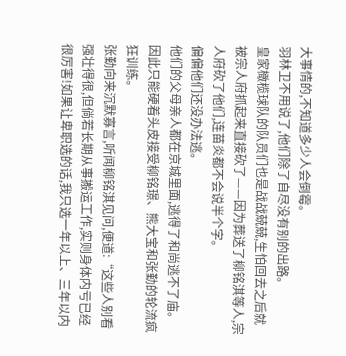大事情的,不知道多少人会倒霉。
羽林卫不用说了,他们除了自尽没有别的出路。
皇家橄榄球队的队员们也是战战兢兢,生怕回去之后就被宗人府抓起来直接砍了——因为葬送了柳铭淇等人,宗人府砍了他们,连苗炎都不会说半个字。
偏偏他们还没办法逃。
他们的父母亲人都在京城里面,逃得了和尚逃不了庙。
因此只能硬着头皮接受柳铭璟、熊大宝和张勤的轮流疯狂训练。
张勤向来沉默寡言,听闻柳铭淇见问,便道:“这些人别看强壮得很,但倘若长期从事搬运工作,实则身体内亏已经很厉害!如果让卑职选的话,我只选一年以上、三年以内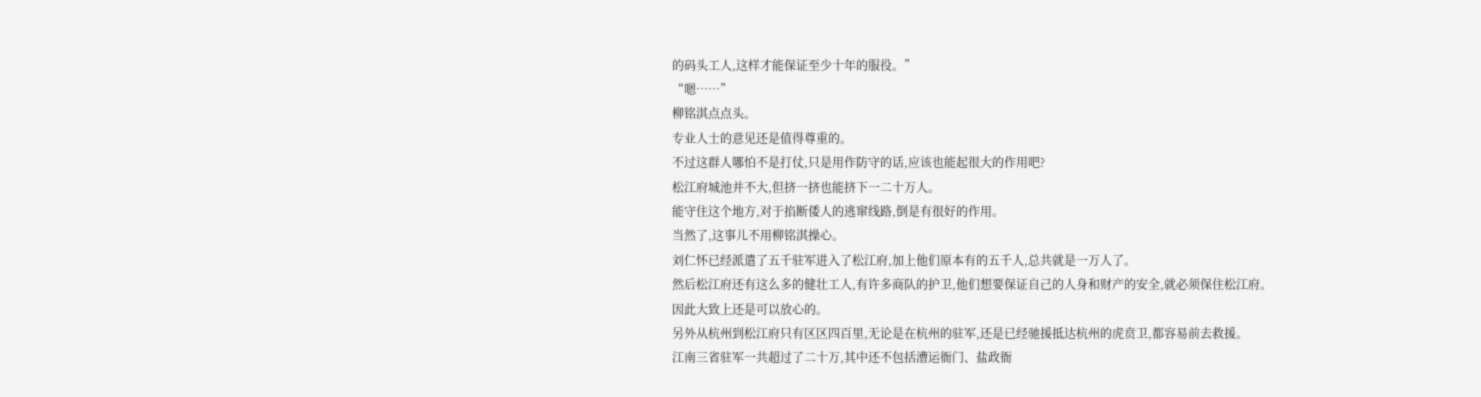的码头工人,这样才能保证至少十年的服役。”
“嗯……”
柳铭淇点点头。
专业人士的意见还是值得尊重的。
不过这群人哪怕不是打仗,只是用作防守的话,应该也能起很大的作用吧?
松江府城池并不大,但挤一挤也能挤下一二十万人。
能守住这个地方,对于掐断倭人的逃窜线路,倒是有很好的作用。
当然了,这事儿不用柳铭淇操心。
刘仁怀已经派遣了五千驻军进入了松江府,加上他们原本有的五千人,总共就是一万人了。
然后松江府还有这么多的健壮工人,有许多商队的护卫,他们想要保证自己的人身和财产的安全,就必须保住松江府。
因此大致上还是可以放心的。
另外从杭州到松江府只有区区四百里,无论是在杭州的驻军,还是已经驰援抵达杭州的虎贲卫,都容易前去救援。
江南三省驻军一共超过了二十万,其中还不包括漕运衙门、盐政衙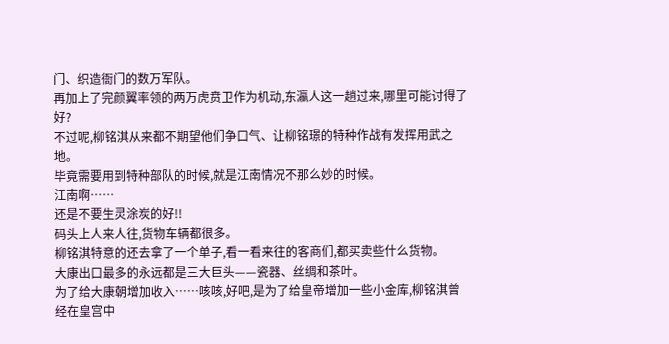门、织造衙门的数万军队。
再加上了完颜翼率领的两万虎贲卫作为机动,东瀛人这一趟过来,哪里可能讨得了好?
不过呢,柳铭淇从来都不期望他们争口气、让柳铭璟的特种作战有发挥用武之地。
毕竟需要用到特种部队的时候,就是江南情况不那么妙的时候。
江南啊……
还是不要生灵涂炭的好!!
码头上人来人往,货物车辆都很多。
柳铭淇特意的还去拿了一个单子,看一看来往的客商们,都买卖些什么货物。
大康出口最多的永远都是三大巨头——瓷器、丝绸和茶叶。
为了给大康朝增加收入……咳咳,好吧,是为了给皇帝增加一些小金库,柳铭淇曾经在皇宫中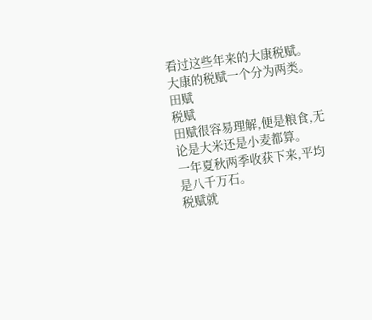看过这些年来的大康税赋。
大康的税赋一个分为两类。
田赋
税赋
田赋很容易理解,便是粮食,无论是大米还是小麦都算。
一年夏秋两季收获下来,平均是八千万石。
税赋就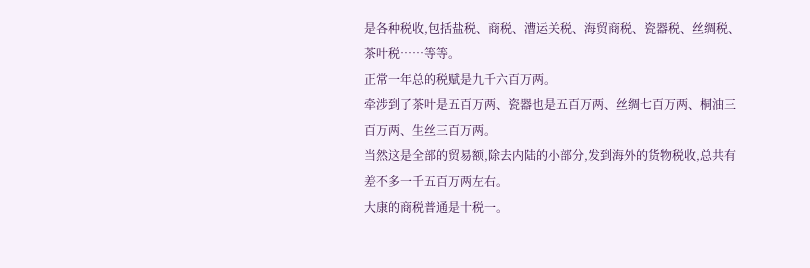是各种税收,包括盐税、商税、漕运关税、海贸商税、瓷器税、丝绸税、茶叶税……等等。
正常一年总的税赋是九千六百万两。
牵涉到了茶叶是五百万两、瓷器也是五百万两、丝绸七百万两、桐油三百万两、生丝三百万两。
当然这是全部的贸易额,除去内陆的小部分,发到海外的货物税收,总共有差不多一千五百万两左右。
大康的商税普通是十税一。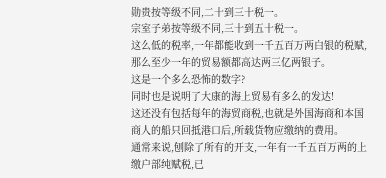勋贵按等级不同,二十到三十税一。
宗室子弟按等级不同,三十到五十税一。
这么低的税率,一年都能收到一千五百万两白银的税赋,那么至少一年的贸易额都高达两三亿两银子。
这是一个多么恐怖的数字?
同时也是说明了大康的海上贸易有多么的发达!
这还没有包括每年的海贸商税,也就是外国海商和本国商人的船只回抵港口后,所载货物应缴纳的费用。
通常来说,刨除了所有的开支,一年有一千五百万两的上缴户部纯赋税,已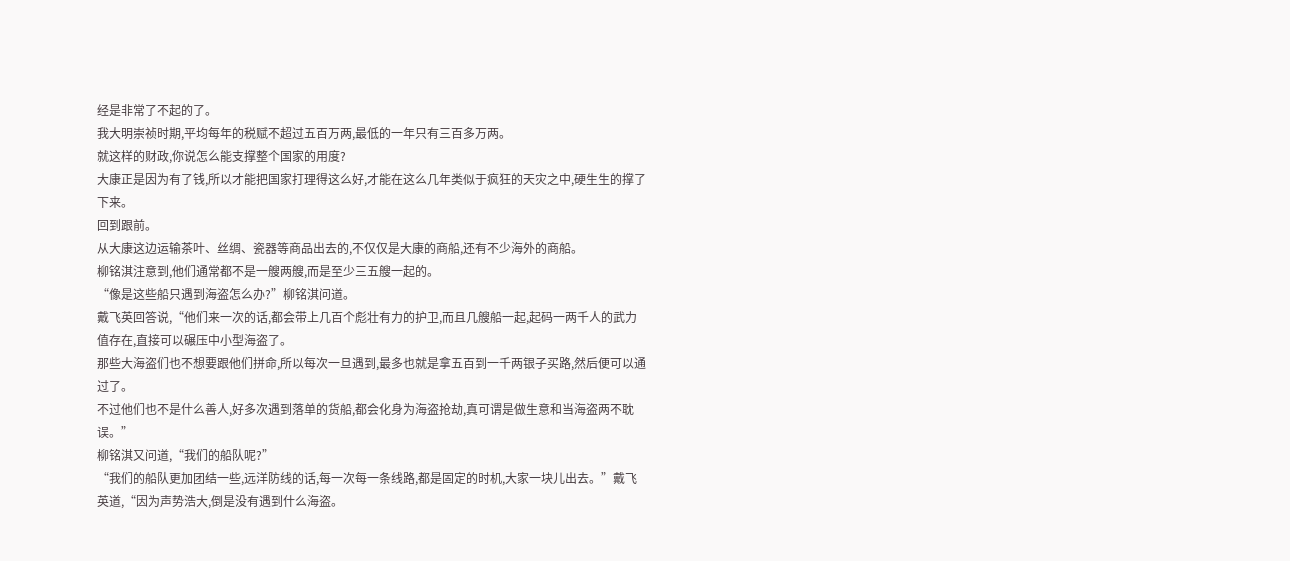经是非常了不起的了。
我大明崇祯时期,平均每年的税赋不超过五百万两,最低的一年只有三百多万两。
就这样的财政,你说怎么能支撑整个国家的用度?
大康正是因为有了钱,所以才能把国家打理得这么好,才能在这么几年类似于疯狂的天灾之中,硬生生的撑了下来。
回到跟前。
从大康这边运输茶叶、丝绸、瓷器等商品出去的,不仅仅是大康的商船,还有不少海外的商船。
柳铭淇注意到,他们通常都不是一艘两艘,而是至少三五艘一起的。
“像是这些船只遇到海盗怎么办?”柳铭淇问道。
戴飞英回答说,“他们来一次的话,都会带上几百个彪壮有力的护卫,而且几艘船一起,起码一两千人的武力值存在,直接可以碾压中小型海盗了。
那些大海盗们也不想要跟他们拼命,所以每次一旦遇到,最多也就是拿五百到一千两银子买路,然后便可以通过了。
不过他们也不是什么善人,好多次遇到落单的货船,都会化身为海盗抢劫,真可谓是做生意和当海盗两不耽误。”
柳铭淇又问道,“我们的船队呢?”
“我们的船队更加团结一些,远洋防线的话,每一次每一条线路,都是固定的时机,大家一块儿出去。”戴飞英道,“因为声势浩大,倒是没有遇到什么海盗。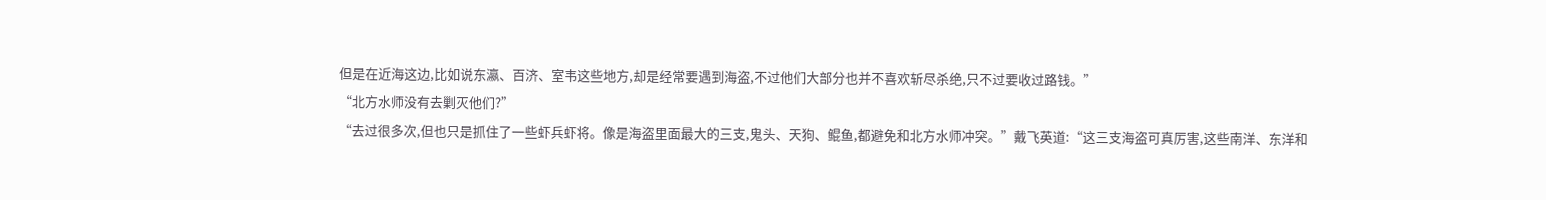但是在近海这边,比如说东瀛、百济、室韦这些地方,却是经常要遇到海盗,不过他们大部分也并不喜欢斩尽杀绝,只不过要收过路钱。”
“北方水师没有去剿灭他们?”
“去过很多次,但也只是抓住了一些虾兵虾将。像是海盗里面最大的三支,鬼头、天狗、鲲鱼,都避免和北方水师冲突。”戴飞英道:“这三支海盗可真厉害,这些南洋、东洋和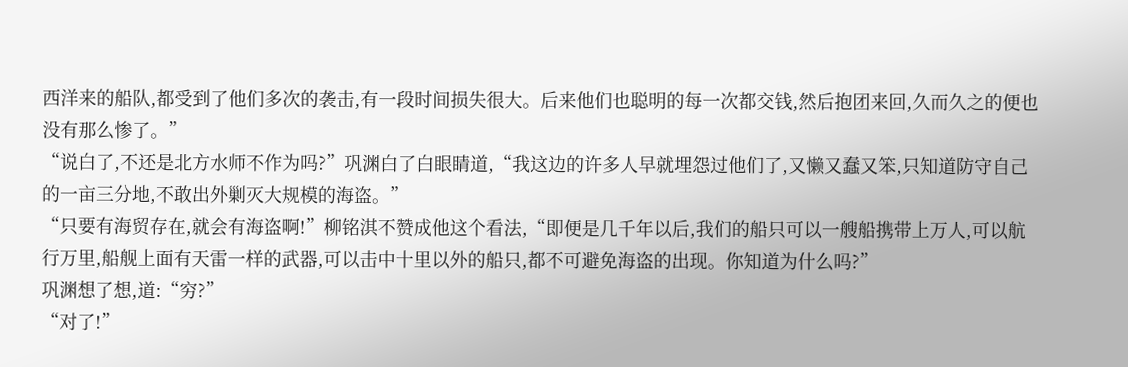西洋来的船队,都受到了他们多次的袭击,有一段时间损失很大。后来他们也聪明的每一次都交钱,然后抱团来回,久而久之的便也没有那么惨了。”
“说白了,不还是北方水师不作为吗?”巩渊白了白眼睛道,“我这边的许多人早就埋怨过他们了,又懒又蠢又笨,只知道防守自己的一亩三分地,不敢出外剿灭大规模的海盗。”
“只要有海贸存在,就会有海盗啊!”柳铭淇不赞成他这个看法,“即便是几千年以后,我们的船只可以一艘船携带上万人,可以航行万里,船舰上面有天雷一样的武器,可以击中十里以外的船只,都不可避免海盗的出现。你知道为什么吗?”
巩渊想了想,道:“穷?”
“对了!”